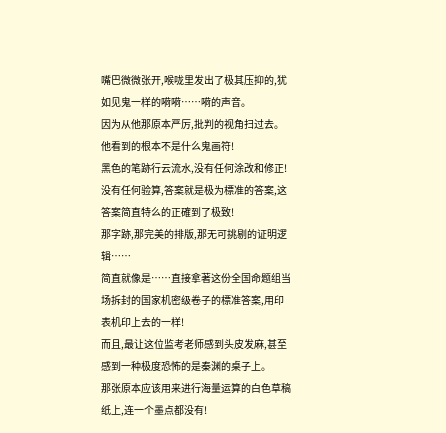嘴巴微微张开,喉咙里发出了极其压抑的,犹如见鬼一样的嗬嗬……嗬的声音。
因为从他那原本严厉,批判的视角扫过去。
他看到的根本不是什么鬼画符!
黑色的笔跡行云流水,没有任何涂改和修正!
没有任何验算,答案就是极为標准的答案,这答案简直特么的正確到了极致!
那字跡,那完美的排版,那无可挑剔的证明逻辑……
简直就像是……直接拿著这份全国命题组当场拆封的国家机密级卷子的標准答案,用印表机印上去的一样!
而且,最让这位监考老师感到头皮发麻,甚至感到一种极度恐怖的是秦渊的桌子上。
那张原本应该用来进行海量运算的白色草稿纸上,连一个墨点都没有!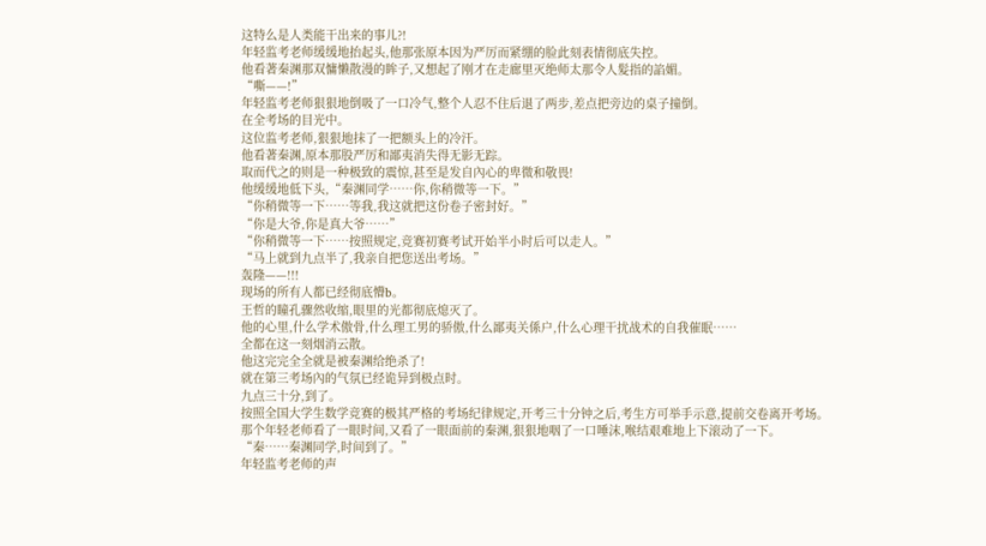这特么是人类能干出来的事儿?!
年轻监考老师缓缓地抬起头,他那张原本因为严厉而紧绷的脸此刻表情彻底失控。
他看著秦渊那双慵懒散漫的眸子,又想起了刚才在走廊里灭绝师太那令人髮指的諂媚。
“嘶——!”
年轻监考老师狠狠地倒吸了一口冷气,整个人忍不住后退了两步,差点把旁边的桌子撞倒。
在全考场的目光中。
这位监考老师,狠狠地抹了一把额头上的冷汗。
他看著秦渊,原本那股严厉和鄙夷消失得无影无踪。
取而代之的则是一种极致的震惊,甚至是发自內心的卑微和敬畏!
他缓缓地低下头,“秦渊同学……你,你稍微等一下。”
“你稍微等一下……等我,我这就把这份卷子密封好。”
“你是大爷,你是真大爷……”
“你稍微等一下……按照规定,竞赛初赛考试开始半小时后可以走人。”
“马上就到九点半了,我亲自把您送出考场。”
轰隆——!!!
现场的所有人都已经彻底懵b。
王哲的瞳孔骤然收缩,眼里的光都彻底熄灭了。
他的心里,什么学术傲骨,什么理工男的骄傲,什么鄙夷关係户,什么心理干扰战术的自我催眠……
全都在这一刻烟消云散。
他这完完全全就是被秦渊给绝杀了!
就在第三考场內的气氛已经诡异到极点时。
九点三十分,到了。
按照全国大学生数学竞赛的极其严格的考场纪律规定,开考三十分钟之后,考生方可举手示意,提前交卷离开考场。
那个年轻老师看了一眼时间,又看了一眼面前的秦渊,狠狠地咽了一口唾沫,喉结艰难地上下滚动了一下。
“秦……秦渊同学,时间到了。”
年轻监考老师的声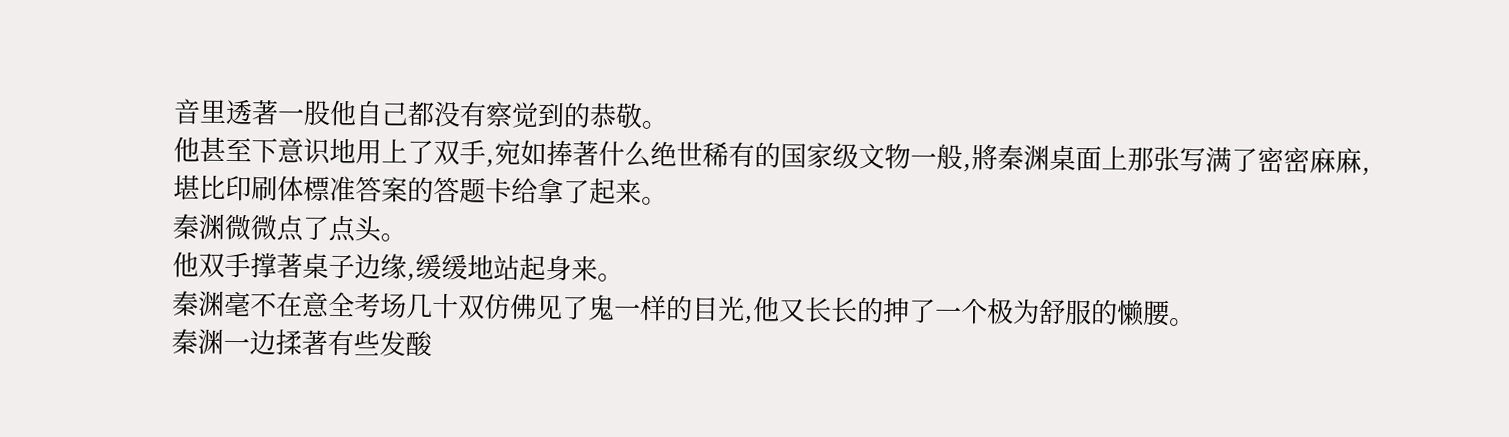音里透著一股他自己都没有察觉到的恭敬。
他甚至下意识地用上了双手,宛如捧著什么绝世稀有的国家级文物一般,將秦渊桌面上那张写满了密密麻麻,堪比印刷体標准答案的答题卡给拿了起来。
秦渊微微点了点头。
他双手撑著桌子边缘,缓缓地站起身来。
秦渊毫不在意全考场几十双仿佛见了鬼一样的目光,他又长长的抻了一个极为舒服的懒腰。
秦渊一边揉著有些发酸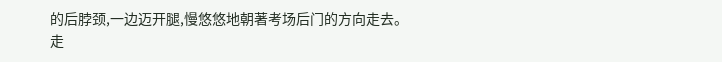的后脖颈,一边迈开腿,慢悠悠地朝著考场后门的方向走去。
走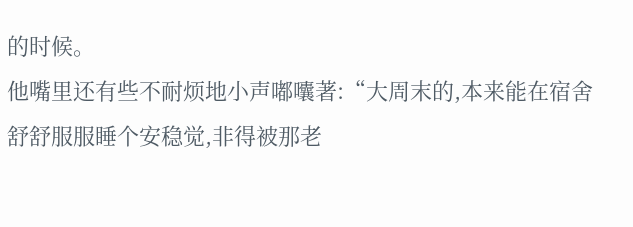的时候。
他嘴里还有些不耐烦地小声嘟囔著:“大周末的,本来能在宿舍舒舒服服睡个安稳觉,非得被那老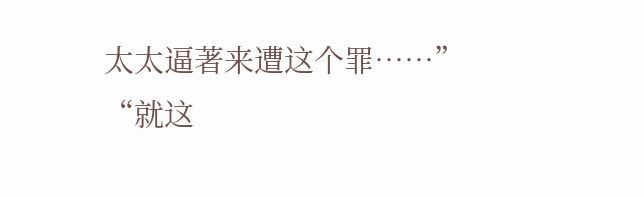太太逼著来遭这个罪……”
“就这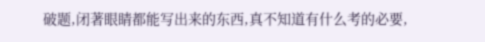破题,闭著眼睛都能写出来的东西,真不知道有什么考的必要,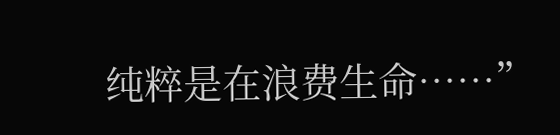纯粹是在浪费生命……”